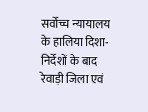सर्वोच्च न्यायालय के हालिया दिशा-निर्देशों के बाद रेवाड़ी जिला एवं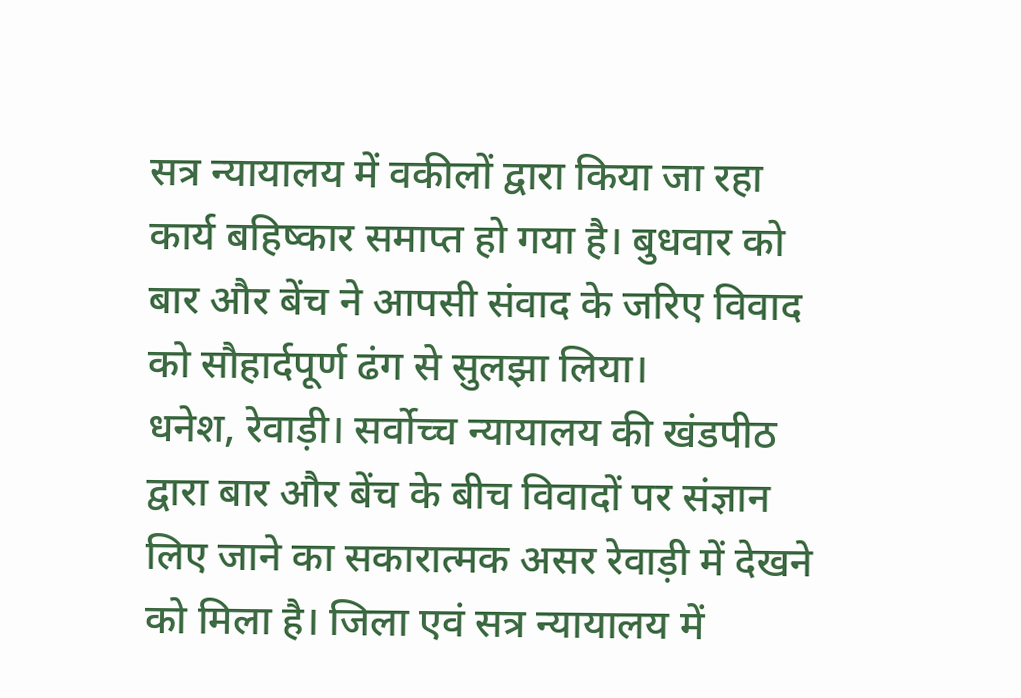सत्र न्यायालय में वकीलों द्वारा किया जा रहा कार्य बहिष्कार समाप्त हो गया है। बुधवार को बार और बेंच ने आपसी संवाद के जरिए विवाद को सौहार्दपूर्ण ढंग से सुलझा लिया।
धनेश, रेवाड़ी। सर्वोच्च न्यायालय की खंडपीठ द्वारा बार और बेंच के बीच विवादों पर संज्ञान लिए जाने का सकारात्मक असर रेवाड़ी में देखने को मिला है। जिला एवं सत्र न्यायालय में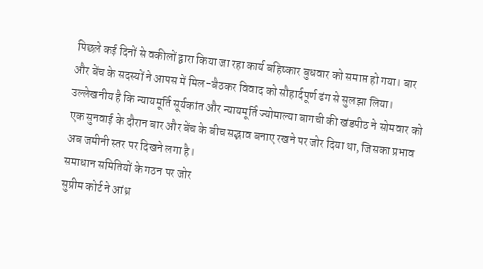पिछले कई दिनों से वकीलों द्वारा किया जा रहा कार्य बहिष्कार बुधवार को समाप्त हो गया। बार और बेंच के सदस्यों ने आपस में मिल-बैठकर विवाद को सौहार्दपूर्ण ढंग से सुलझा लिया। उल्लेखनीय है कि न्यायमूर्ति सूर्यकांत और न्यायमूर्ति ज्योमाल्या बागची की खंडपीठ ने सोमवार को एक सुनवाई के दौरान बार और बेंच के बीच सद्भाव बनाए रखने पर जोर दिया था, जिसका प्रभाव अब जमीनी स्तर पर दिखने लगा है।
समाधान समितियों के गठन पर जोर
सुप्रीम कोर्ट ने आंध्र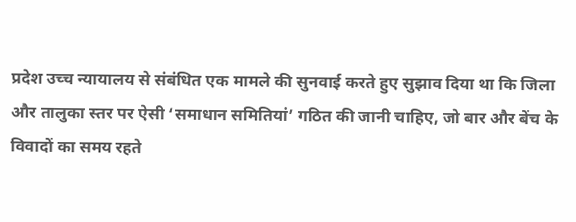प्रदेश उच्च न्यायालय से संबंधित एक मामले की सुनवाई करते हुए सुझाव दिया था कि जिला और तालुका स्तर पर ऐसी ‘समाधान समितियां’ गठित की जानी चाहिए, जो बार और बेंच के विवादों का समय रहते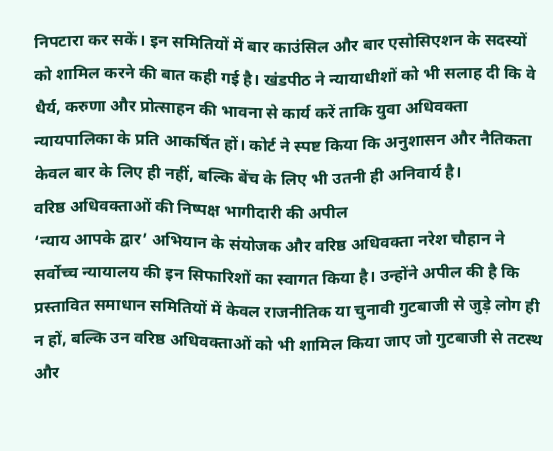निपटारा कर सकें। इन समितियों में बार काउंसिल और बार एसोसिएशन के सदस्यों को शामिल करने की बात कही गई है। खंडपीठ ने न्यायाधीशों को भी सलाह दी कि वे धैर्य, करुणा और प्रोत्साहन की भावना से कार्य करें ताकि युवा अधिवक्ता न्यायपालिका के प्रति आकर्षित हों। कोर्ट ने स्पष्ट किया कि अनुशासन और नैतिकता केवल बार के लिए ही नहीं, बल्कि बेंच के लिए भी उतनी ही अनिवार्य है।
वरिष्ठ अधिवक्ताओं की निष्पक्ष भागीदारी की अपील
‘न्याय आपके द्वार’ अभियान के संयोजक और वरिष्ठ अधिवक्ता नरेश चौहान ने सर्वोच्च न्यायालय की इन सिफारिशों का स्वागत किया है। उन्होंने अपील की है कि प्रस्तावित समाधान समितियों में केवल राजनीतिक या चुनावी गुटबाजी से जुड़े लोग ही न हों, बल्कि उन वरिष्ठ अधिवक्ताओं को भी शामिल किया जाए जो गुटबाजी से तटस्थ और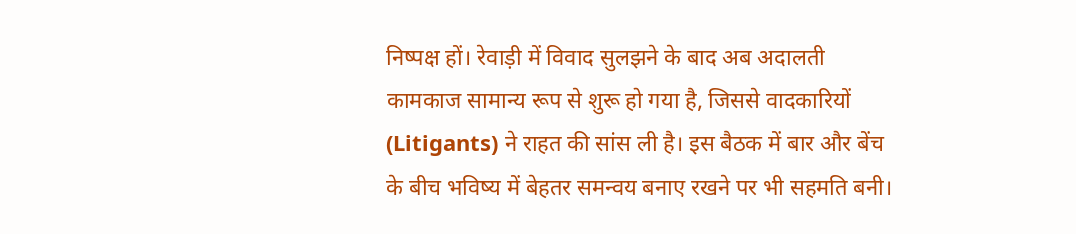निष्पक्ष हों। रेवाड़ी में विवाद सुलझने के बाद अब अदालती कामकाज सामान्य रूप से शुरू हो गया है, जिससे वादकारियों (Litigants) ने राहत की सांस ली है। इस बैठक में बार और बेंच के बीच भविष्य में बेहतर समन्वय बनाए रखने पर भी सहमति बनी।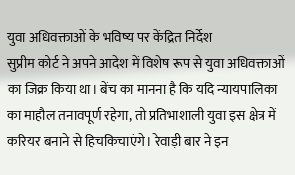युवा अधिवक्ताओं के भविष्य पर केंद्रित निर्देश
सुप्रीम कोर्ट ने अपने आदेश में विशेष रूप से युवा अधिवक्ताओं का जिक्र किया था। बेंच का मानना है कि यदि न्यायपालिका का माहौल तनावपूर्ण रहेगा, तो प्रतिभाशाली युवा इस क्षेत्र में करियर बनाने से हिचकिचाएंगे। रेवाड़ी बार ने इन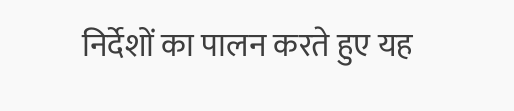निर्देशों का पालन करते हुए यह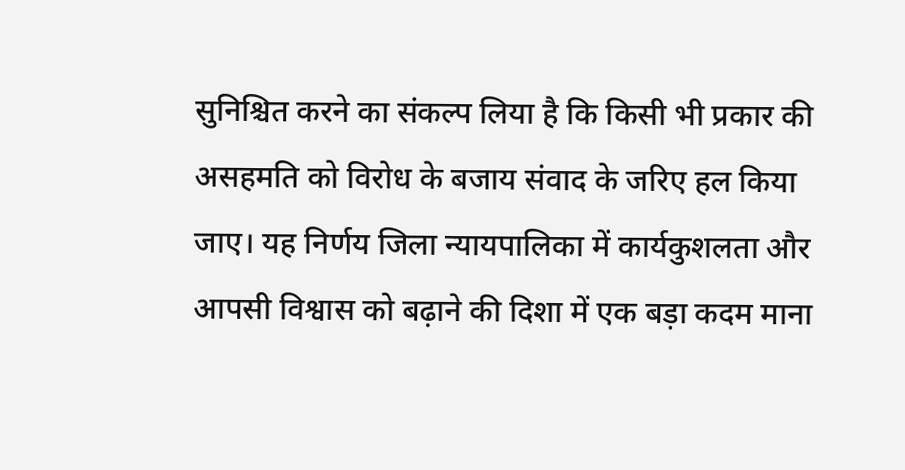सुनिश्चित करने का संकल्प लिया है कि किसी भी प्रकार की असहमति को विरोध के बजाय संवाद के जरिए हल किया जाए। यह निर्णय जिला न्यायपालिका में कार्यकुशलता और आपसी विश्वास को बढ़ाने की दिशा में एक बड़ा कदम माना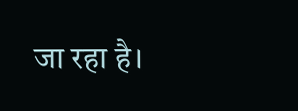जा रहा है।